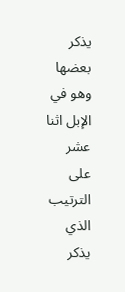يذكر بعضها وهو في الإبل اثنا عشر على الترتيب الذي يذكر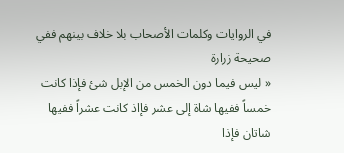في الروايات وكلمات الأصحاب بلا خلاف بينهم ففي صحيحة زرارة
« ليس فيما دون الخمس من الإبل شئ فإذا كانت خمساً ففيها شاة إلى عشر فإاذ كانت عشراً ففيها شاتان فإذا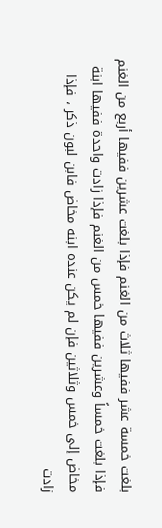بلغت خمسة عشر ففيها ثلاث من الغنم فإذا بلغت عشرين ففيها أربع من الغنم فإذا بلغت خمساً وعشرين ففيها خمس من الغنم فإذا زادت واحدة ففيها ابنة مخاض إلى خمس وثلاثين فإن لم يكن عنده ابنه مخاض فابن لبون ذكر ، فإذا زادت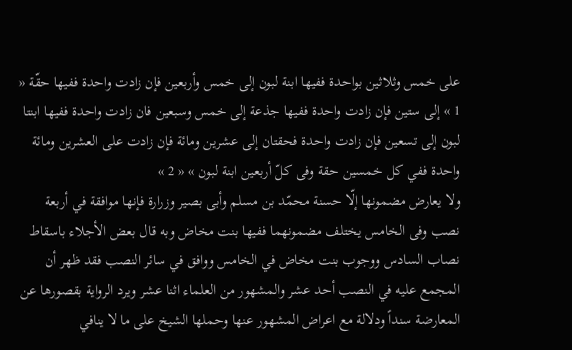على خمس وثلاثين بواحدة ففيها ابنة لبون إلى خمس وأربعين فإن زادت واحدة ففيها حقّة « 1 » إلى ستين فإن زادت واحدة ففيها جذعة إلى خمس وسبعين فان زادت واحدة ففيها ابنتا لبون إلى تسعين فإن زادت واحدة فحقتان إلى عشرين ومائة فإن زادت على العشرين ومائة واحدة ففي كل خمسين حقة وفى كلّ أربعين ابنة لبون » « 2 »
ولا يعارض مضمونها إلّا حسنة محمّد بن مسلم وأبى بصير وزرارة فإنها موافقة في أربعة نصب وفى الخامس يختلف مضمونهما ففيها بنت مخاض وبه قال بعض الأجلاء باسقاط نصاب السادس ووجوب بنت مخاض في الخامس ووافق في سائر النصب فقد ظهر أن المجمع عليه في النصب أحد عشر والمشهور من العلماء اثنا عشر ويرد الرواية بقصورها عن المعارضة سنداً ودلالة مع اعراض المشهور عنها وحملها الشيخ على ما لا ينافي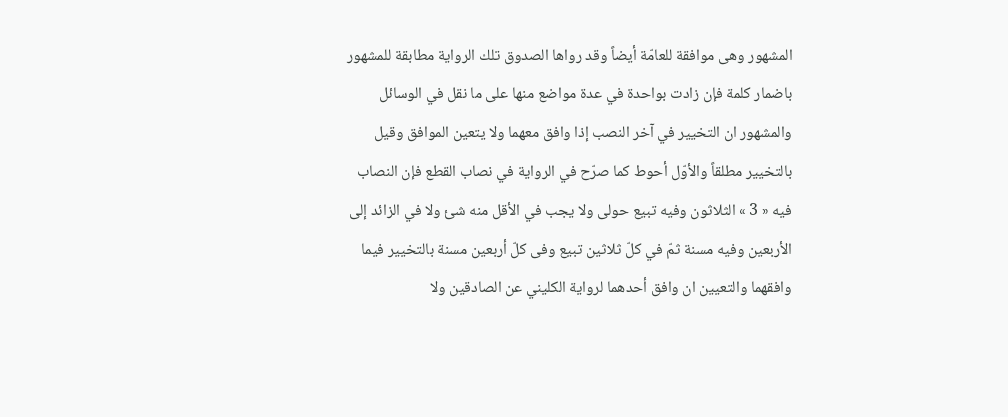المشهور وهى موافقة للعامّة أيضاً وقد رواها الصدوق تلك الرواية مطابقة للمشهور باضمار كلمة فإن زادت بواحدة في عدة مواضع منها على ما نقل في الوسائل والمشهور ان التخيير في آخر النصب إذا وافق معهما ولا يتعين الموافق وقيل بالتخيير مطلقاً والأوّل أحوط كما صرّح في الرواية في نصاب القطع فإن النصاب فيه « 3 » الثلاثون وفيه تبيع حولى ولا يجب في الأقل منه شئ ولا في الزائد إلى الأربعين وفيه مسنة ثمّ في كلّ ثلاثين تبيع وفى كلّ أربعين مسنة بالتخيير فيما وافقهما والتعيين ان وافق أحدهما لرواية الكليني عن الصادقين ولا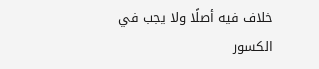خلاف فيه أصلًا ولا يجب في الكسور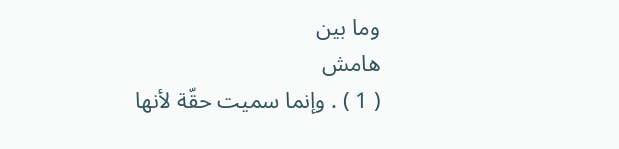وما بين
هامش
( 1 ) . وإنما سميت حقّة لأنها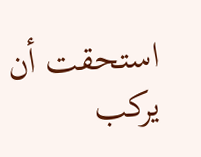استحقت أن يركب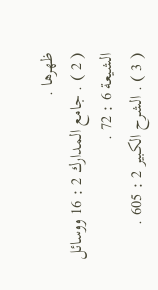ظهرها .
( 2 ) . جامع المدارك 2 : 16 ووسائل الشيعة 6 : 72 .
( 3 ) . الشرح الكبير 2 : 605 .